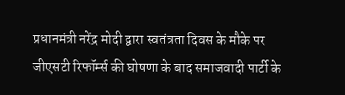प्रधानमंत्री नरेंद्र मोदी द्वारा स्वतंत्रता दिवस के मौके पर जीएसटी रिफॉर्म्स की घोषणा के बाद समाजवादी पार्टी के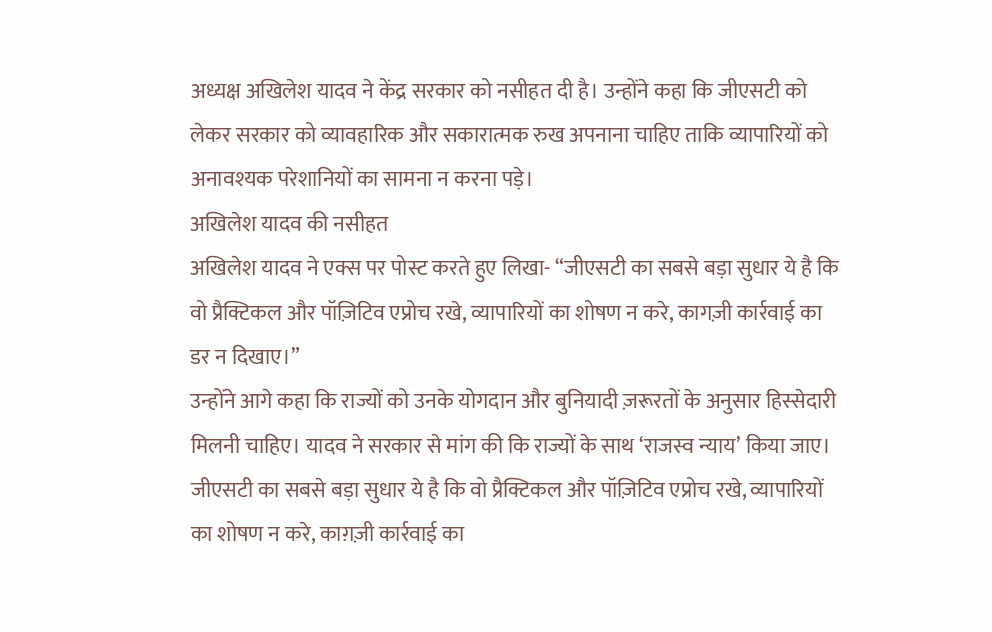अध्यक्ष अखिलेश यादव ने केंद्र सरकार को नसीहत दी है। उन्होंने कहा कि जीएसटी को लेकर सरकार को व्यावहारिक और सकारात्मक रुख अपनाना चाहिए ताकि व्यापारियों को अनावश्यक परेशानियों का सामना न करना पड़े।
अखिलेश यादव की नसीहत
अखिलेश यादव ने एक्स पर पोस्ट करते हुए लिखा- “जीएसटी का सबसे बड़ा सुधार ये है कि वो प्रैक्टिकल और पॉज़िटिव एप्रोच रखे, व्यापारियों का शोषण न करे, कागज़ी कार्रवाई का डर न दिखाए।”
उन्होंने आगे कहा कि राज्यों को उनके योगदान और बुनियादी ज़रूरतों के अनुसार हिस्सेदारी मिलनी चाहिए। यादव ने सरकार से मांग की कि राज्यों के साथ ‘राजस्व न्याय’ किया जाए।
जीएसटी का सबसे बड़ा सुधार ये है कि वो प्रैक्टिकल और पॉज़िटिव एप्रोच रखे, व्यापारियों का शोषण न करे, काग़ज़ी कार्रवाई का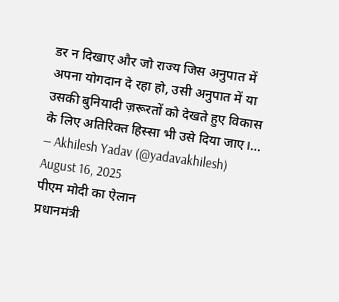डर न दिखाए और जो राज्य जिस अनुपात में अपना योगदान दे रहा हो, उसी अनुपात में या उसकी बुनियादी ज़रूरतों को देखते हुए विकास के लिए अतिरिक्त हिस्सा भी उसे दिया जाए।…
— Akhilesh Yadav (@yadavakhilesh) August 16, 2025
पीएम मोदी का ऐलान
प्रधानमंत्री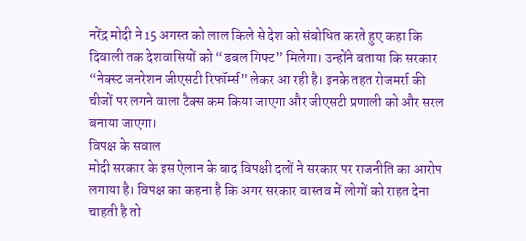नरेंद्र मोदी ने 15 अगस्त को लाल किले से देश को संबोधित करते हुए कहा कि दिवाली तक देशवासियों को “डबल गिफ्ट” मिलेगा। उन्होंने बताया कि सरकार “नेक्स्ट जनरेशन जीएसटी रिफॉर्म्स” लेकर आ रही है। इनके तहत रोजमर्रा की चीजों पर लगने वाला टैक्स कम किया जाएगा और जीएसटी प्रणाली को और सरल बनाया जाएगा।
विपक्ष के सवाल
मोदी सरकार के इस ऐलान के बाद विपक्षी दलों ने सरकार पर राजनीति का आरोप लगाया है। विपक्ष का कहना है कि अगर सरकार वास्तव में लोगों को राहत देना चाहती है तो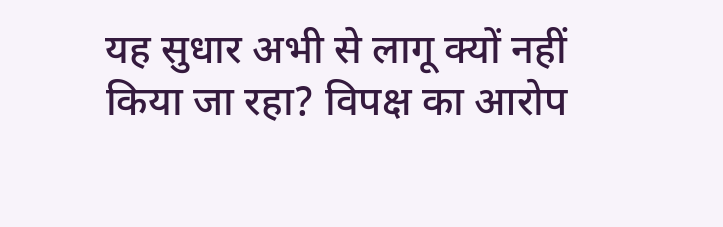यह सुधार अभी से लागू क्यों नहीं किया जा रहा? विपक्ष का आरोप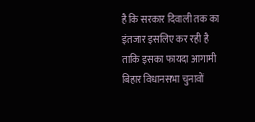है कि सरकार दिवाली तक का इंतजार इसलिए कर रही है ताकि इसका फायदा आगामी बिहार विधानसभा चुनावों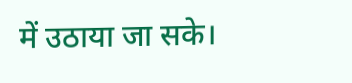में उठाया जा सके।